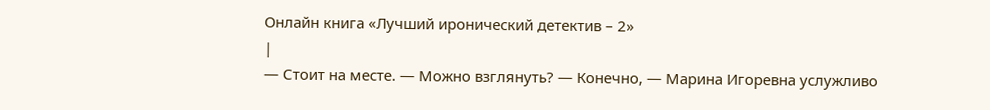Онлайн книга «Лучший иронический детектив – 2»
|
— Стоит на месте. — Можно взглянуть? — Конечно, — Марина Игоревна услужливо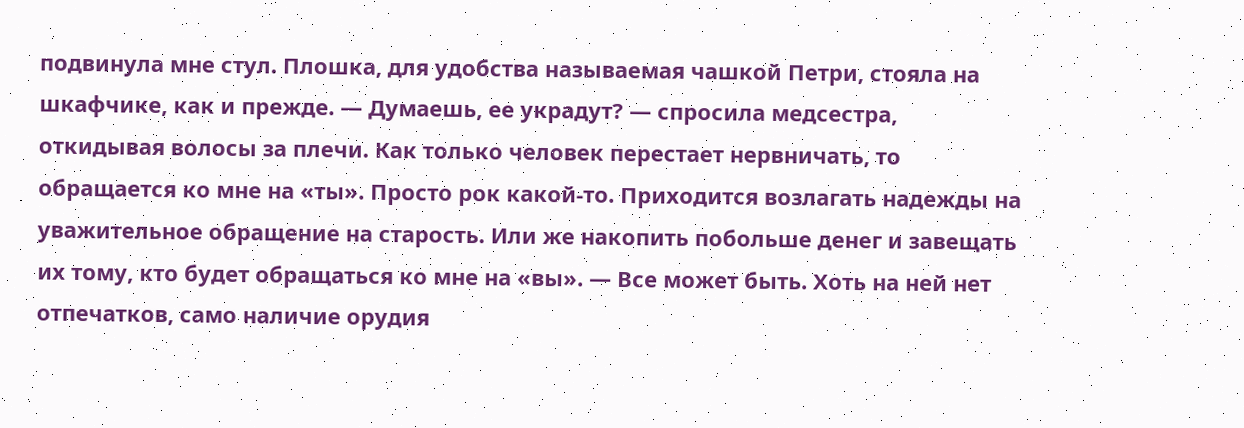подвинула мне стул. Плошка, для удобства называемая чашкой Петри, стояла на шкафчике, как и прежде. — Думаешь, ее украдут? — спросила медсестра, откидывая волосы за плечи. Как только человек перестает нервничать, то обращается ко мне на «ты». Просто рок какой-то. Приходится возлагать надежды на уважительное обращение на старость. Или же накопить побольше денег и завещать их тому, кто будет обращаться ко мне на «вы». — Все может быть. Хоть на ней нет отпечатков, само наличие орудия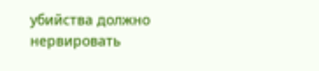убийства должно нервировать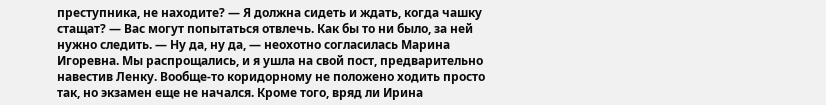преступника, не находите? — Я должна сидеть и ждать, когда чашку стащат? — Вас могут попытаться отвлечь. Как бы то ни было, за ней нужно следить. — Ну да, ну да, — неохотно согласилась Марина Игоревна. Мы распрощались, и я ушла на свой пост, предварительно навестив Ленку. Вообще-то коридорному не положено ходить просто так, но экзамен еще не начался. Кроме того, вряд ли Ирина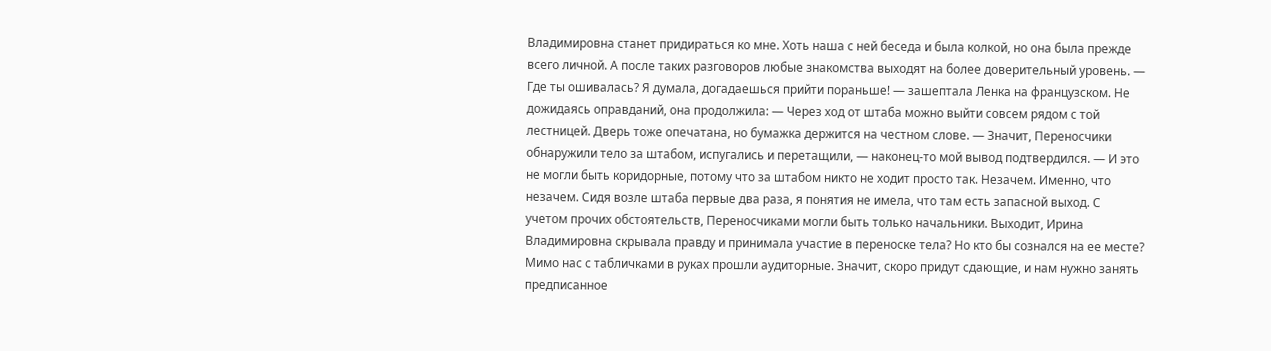Владимировна станет придираться ко мне. Хоть наша с ней беседа и была колкой, но она была прежде всего личной. А после таких разговоров любые знакомства выходят на более доверительный уровень. — Где ты ошивалась? Я думала, догадаешься прийти пораньше! — зашептала Ленка на французском. Не дожидаясь оправданий, она продолжила: — Через ход от штаба можно выйти совсем рядом с той лестницей. Дверь тоже опечатана, но бумажка держится на честном слове. — Значит, Переносчики обнаружили тело за штабом, испугались и перетащили, — наконец-то мой вывод подтвердился. — И это не могли быть коридорные, потому что за штабом никто не ходит просто так. Незачем. Именно, что незачем. Сидя возле штаба первые два раза, я понятия не имела, что там есть запасной выход. С учетом прочих обстоятельств, Переносчиками могли быть только начальники. Выходит, Ирина Владимировна скрывала правду и принимала участие в переноске тела? Но кто бы сознался на ее месте? Мимо нас с табличками в руках прошли аудиторные. Значит, скоро придут сдающие, и нам нужно занять предписанное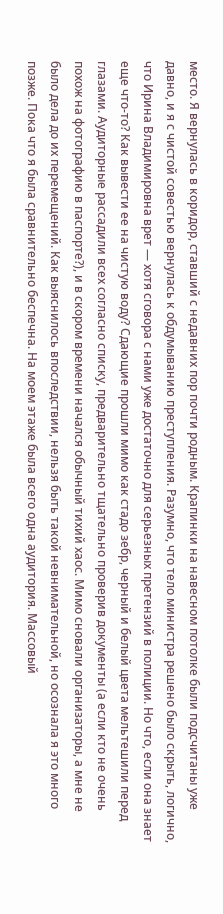место. Я вернулась в коридор, ставший с недавних пор почти родным. Крапинки на навесном потолке были подсчитаны уже давно, и я с чистой совестью вернулась к обдумыванию преступления. Разумно, что тело министра решено было скрыть, логично, что Ирина Владимировна врет — хотя сговора с нами уже достаточно для серьезных претензий в полиции. Но что, если она знает еще что-то? Как вывести ее на чистую воду? Сдающие прошли мимо как стадо зебр, черный и белый цвета мельтешили перед глазами. Аудиторные рассадили всех согласно списку, предварительно тщательно проверив документы (а если кто не очень похож на фотографию в паспорте?), и в скором времени начался обычный тихий хаос. Мимо сновали организаторы, а мне не было дела до их перемещений. Как выяснилось впоследствии, нельзя быть такой невнимательной, но осознала я это много позже. Пока что я была сравнительно беспечна. На моем этаже была всего одна аудитория. Массовый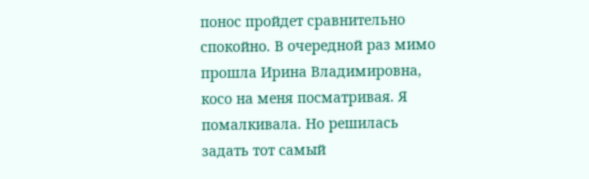понос пройдет сравнительно спокойно. В очередной раз мимо прошла Ирина Владимировна, косо на меня посматривая. Я помалкивала. Но решилась задать тот самый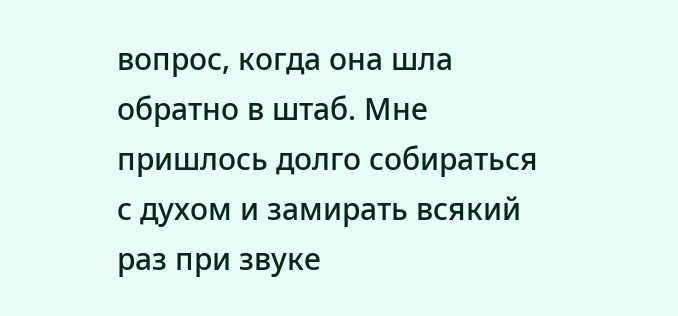вопрос, когда она шла обратно в штаб. Мне пришлось долго собираться с духом и замирать всякий раз при звуке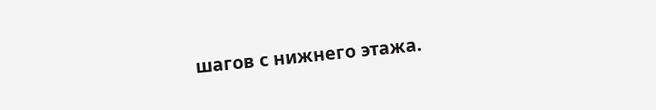шагов с нижнего этажа.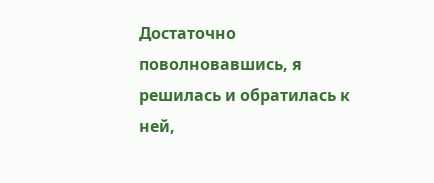Достаточно поволновавшись, я решилась и обратилась к ней,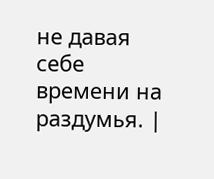не давая себе времени на раздумья. |